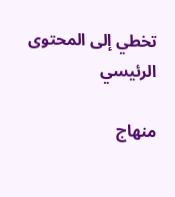تخطي إلى المحتوى الرئيسي

منهاج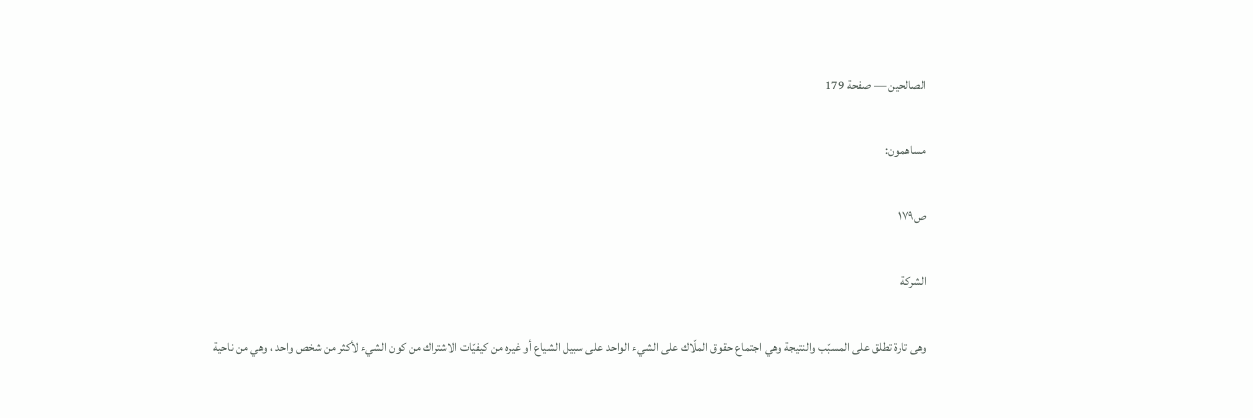الصالحين — صفحة 179

مساهمون:

ص١٧٩

الشركة

وهى تارة تطلق على المسبّب والنتيجة وهي اجتماع حقوق الملّاك على الشيء الواحد على سبيل الشياع أو غيره من كيفيّات الاشتراك من كون الشيء لأكثر من شخص واحد ، وهي من ناحية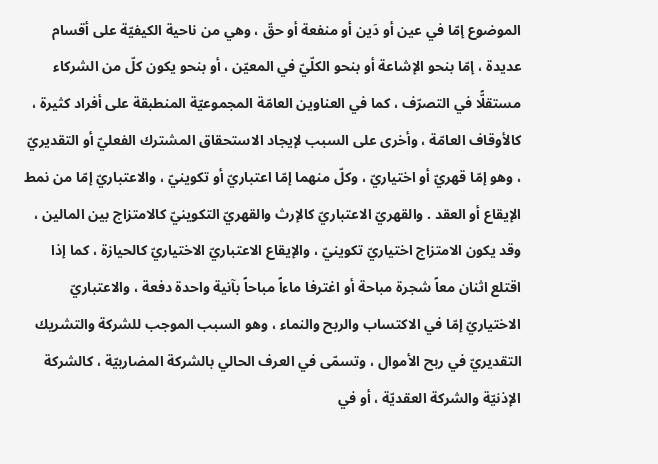الموضوع إمّا في عين أو دَين أو منفعة أو حقّ ، وهي من ناحية الكيفيّة على أقسام عديدة ، إمّا بنحو الإشاعة أو بنحو الكلّيّ في المعيّن ، أو بنحو يكون كلّ من الشركاء مستقلًّا في التصرّف ، كما في العناوين العامّة المجموعيّة المنطبقة على أفراد كثيرة ، كالأوقاف العامّة ، وأخرى على السبب لإيجاد الاستحقاق المشترك الفعليّ أو التقديريّ ، وهو إمّا قهريّ أو اختياريّ ، وكلّ منهما إمّا اعتباريّ أو تكوينيّ ، والاعتباريّ إمّا من نمط الإيقاع أو العقد . والقهريّ الاعتباريّ كالإرث والقهريّ التكوينيّ كالامتزاج بين المالين ، وقد يكون الامتزاج اختياريّ تكوينيّ ، والإيقاع الاعتباريّ الاختياريّ كالحيازة ، كما إذا اقتلع اثنان معاً شجرة مباحة أو اغترفا ماءاً مباحاً بآنية واحدة دفعة ، والاعتباريّ الاختياريّ إمّا في الاكتساب والربح والنماء ، وهو السبب الموجب للشركة والتشريك التقديريّ في ربح الأموال ، وتسمّى في العرف الحالي بالشركة المضاربيّة ، كالشركة الإذنيّة والشركة العقديّة ، أو في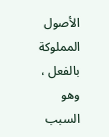الأصول المملوكة بالفعل ، وهو السبب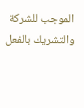الموجب للشركة والتشريك بالفعل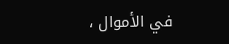في الأموال ،